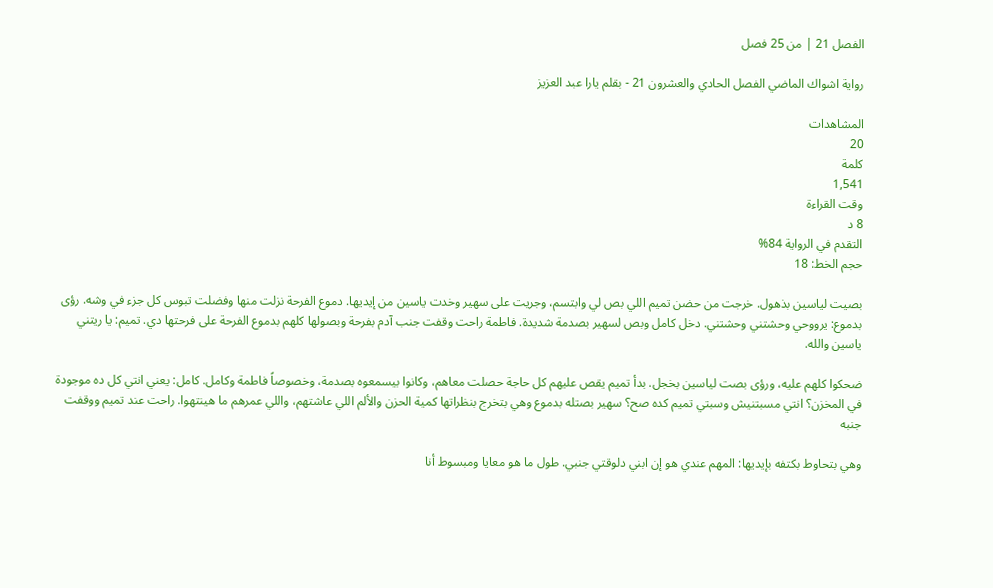الفصل 21 | من 25 فصل

رواية اشواك الماضي الفصل الحادي والعشرون 21 - بقلم يارا عبد العزيز

المشاهدات
20
كلمة
1,541
وقت القراءة
8 د
التقدم في الرواية 84%
حجم الخط: 18

بصيت لياسين بذهول. خرجت من حضن تميم اللي بص لي وابتسم، وجريت على سهير وخدت ياسين من إيديها. دموع الفرحة نزلت منها وفضلت تبوس كل جزء في وشه. رؤى بدموع: يرووحي وحشتني وحشتني. دخل كامل وبص لسهير بصدمة شديدة. فاطمة راحت وقفت جنب آدم بفرحة وبصولها كلهم بدموع الفرحة على فرحتها دي. تميم: يا ريتني ياسين والله.

ضحكوا كلهم عليه، ورؤى بصت لياسين بخجل. بدأ تميم يقص عليهم كل حاجة حصلت معاهم، وكانوا بيسمعوه بصدمة، وخصوصاً فاطمة وكامل. كامل: يعني انتي كل ده موجودة في المخزن؟ انتي مسبتنيش وسبتي تميم كده صح؟ سهير بصتله بدموع وهي بتخرج بنظراتها كمية الحزن والألم اللي عاشتهم، واللي عمرهم ما هينتهوا. راحت عند تميم ووقفت جنبه

وهي بتحاوط بكتفه بإيديها: المهم عندي هو إن ابني دلوقتي جنبي. طول ما هو معايا ومبسوط أنا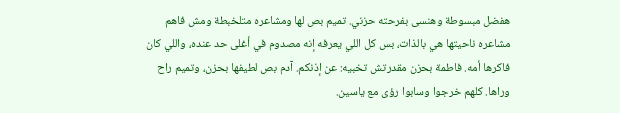هفضل مبسوطة وهنسى بفرحته حزني. تميم بص لها ومشاعره متلخبطة ومش فاهم مشاعره ناحيتها هي بالذات، بس كل اللي يعرفه إنه مصدوم في أغلى حد عنده، واللي كان فاكرها أمه. فاطمة بحزن مقدرتش تخبيه: عن إذنكم. آدم بص لطيفها بحزن، وتميم راح وراها. كلهم خرجوا وسابوا رؤى مع ياسين.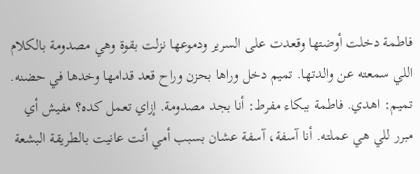فاطمة دخلت أوضتها وقعدت على السرير ودموعها نزلت بقوة وهي مصدومة بالكلام اللي سمعته عن والدتها. تميم دخل وراها بحزن وراح قعد قدامها وخدها في حضنه. تميم: اهدي. فاطمة ببكاء مفرط: أنا بجد مصدومة. إزاي تعمل كده؟ مفيش أي مبرر للي هي عملته. أنا آسفة، آسفة عشان بسبب أمي أنت عانيت بالطريقة البشعة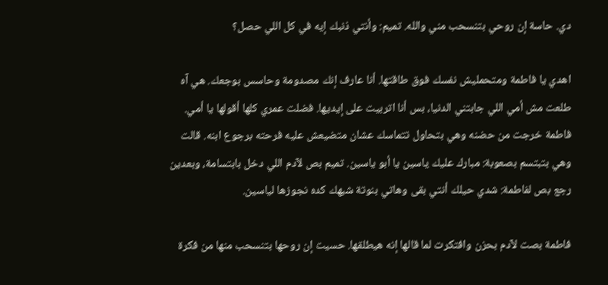دي. حاسة إن روحي بتنسحب مني والله. تميم: وأنتي ذنبك إيه في كل اللي حصل؟

اهدي يا فاطمة ومتحمليش نفسك فوق طاقتها. أنا عارف إنك مصدومة وحاسس بوجعك. هي آه طلعت مش أمي اللي جابتني الدنيا، بس أنا اتربيت على إيديها. فضلت عمري كلها أقولها يا أمي. فاطمة خرجت من حضنه وهي بتحاول تتماسك عشان متضيعش عليه فرحته برجوع ابنه. قالت وهي بتبتسم بصعوبة: مبارك عليك ياسين يا أبو ياسين. تميم بص لآدم اللي دخل بابتسامة، وبعدين رجع بص لفاطمة: شدي حيلك أنتي بقى وهاتي بنوتة شبهك كده نجوزها لياسين.

فاطمة بصت لآدم بحزن وافتكرت لما قالها إنه هيطلقها. حسيت إن روحها بتنسحب منها من فكرة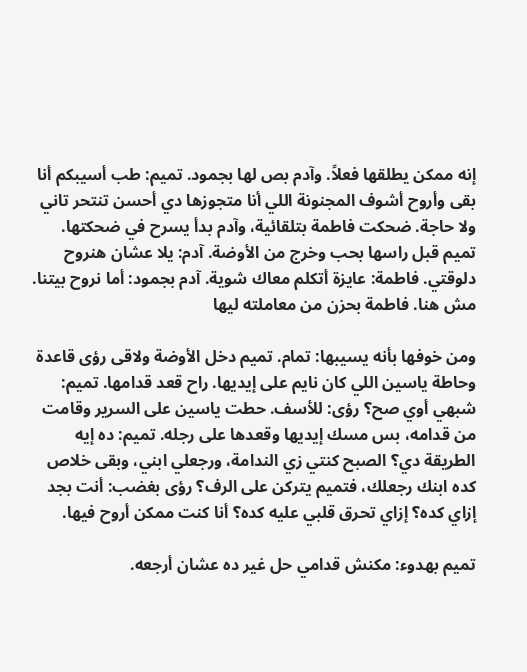إنه ممكن يطلقها فعلاً. وآدم بص لها بجمود. تميم: طب أسيبكم أنا بقى وأروح أشوف المجنونة اللي أنا متجوزها دي أحسن تنتحر تاني ولا حاجة. ضحكت فاطمة بتلقائية، وآدم بدأ يسرح في ضحكتها. تميم قبل راسها بحب وخرج من الأوضة. آدم: يلا عشان هنروح دلوقتي. فاطمة: عايزة أتكلم معاك شوية. آدم بجمود: أما نروح بيتنا. مش هنا. فاطمة بحزن من معاملته ليها

ومن خوفها بأنه يسيبها: تمام. تميم دخل الأوضة ولاقى رؤى قاعدة وحاطة ياسين اللي كان نايم على إيديها. راح قعد قدامها. تميم: شبهي أوي صح؟ رؤى: للأسف. حطت ياسين على السرير وقامت من قدامه، بس مسك إيديها وقعدها على رجله. تميم: ده إيه الطريقة دي؟ الصبح كنتي زي الندامة، ورجعلي ابني، وبقى خلاص كده ابنك رجعلك، فتميم يتركن على الرف؟ رؤى بغضب: أنت بجد إزاي كده؟ إزاي تحرق قلبي عليه كده؟ أنا كنت ممكن أروح فيها.

تميم بهدوء: مكنش قدامي حل غير ده عشان أرجعه.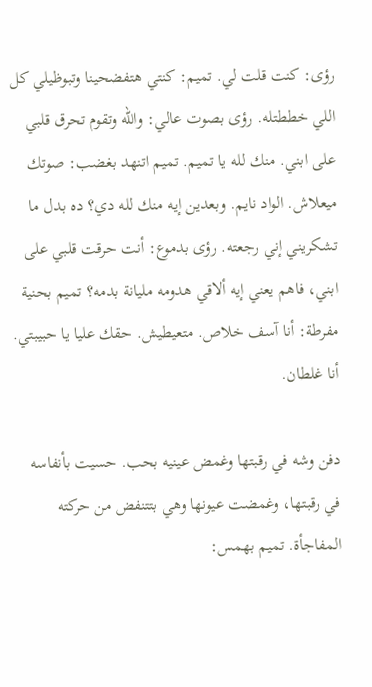رؤى: كنت قلت لي. تميم: كنتي هتفضحينا وتبوظيلي كل اللي خططتله. رؤى بصوت عالي: والله وتقوم تحرق قلبي على ابني. منك لله يا تميم. تميم اتنهد بغضب: صوتك ميعلاش. الواد نايم. وبعدين إيه منك لله دي؟ ده بدل ما تشكريني إني رجعته. رؤى بدموع: أنت حرقت قلبي على ابني، فاهم يعني إيه ألاقي هدومه مليانة بدمه؟ تميم بحنية مفرطة: أنا آسف خلاص. متعيطيش. حقك عليا يا حبيبتي. أنا غلطان.

دفن وشه في رقبتها وغمض عينيه بحب. حسيت بأنفاسه في رقبتها، وغمضت عيونها وهي بتتنفض من حركته المفاجأة. تميم بهمس: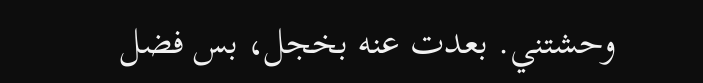وحشتني. بعدت عنه بخجل، بس فضل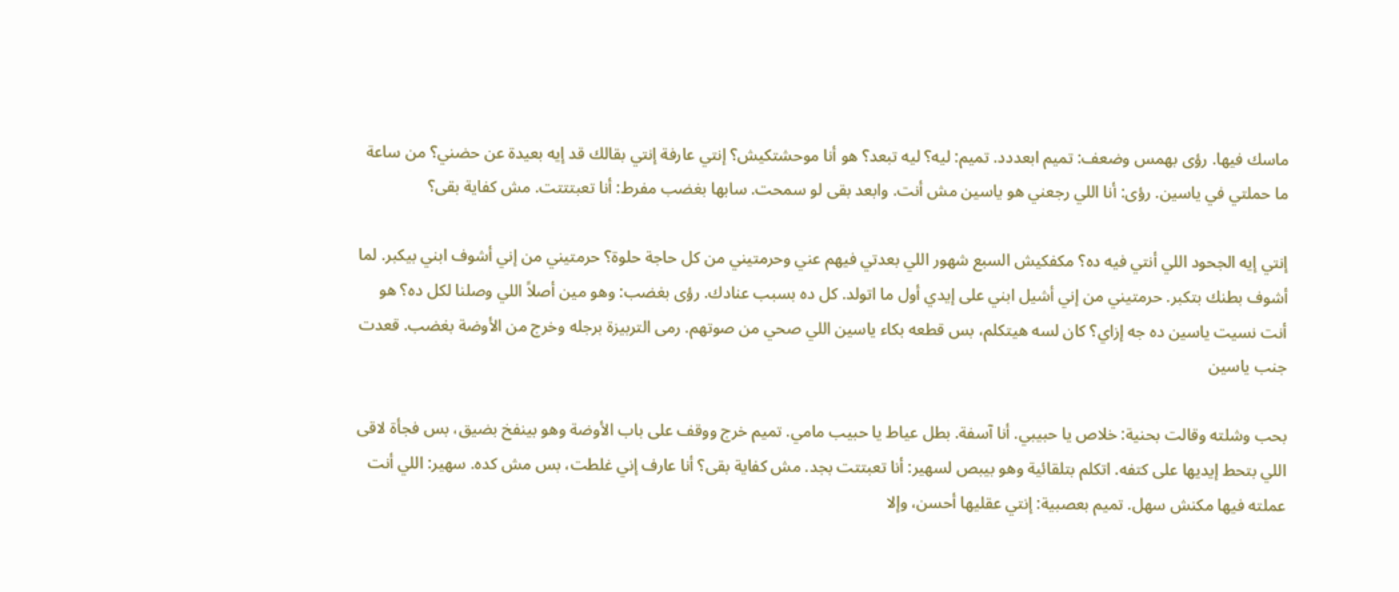ماسك فيها. رؤى بهمس وضعف: تميم ابعددد. تميم: ليه؟ ليه تبعد؟ هو أنا موحشتكيش؟ إنتي عارفة إنتي بقالك قد إيه بعيدة عن حضني؟ من ساعة ما حملتي في ياسين. رؤى: أنا اللي رجعني هو ياسين مش أنت. وابعد بقى لو سمحت. سابها بغضب مفرط: أنا تعبتتتت. مش كفاية بقى؟

إنتي إيه الجحود اللي أنتي فيه ده؟ مكفكيش السبع شهور اللي بعدتي فيهم عني وحرمتيني من كل حاجة حلوة؟ حرمتيني من إني أشوف ابني بيكبر. لما أشوف بطنك بتكبر. حرمتيني من إني أشيل ابني على إيدي أول ما اتولد. كل ده بسبب عنادك. رؤى بغضب: وهو مين أصلاً اللي وصلنا لكل ده؟ هو أنت نسيت ياسين ده جه إزاي؟ كان لسه هيتكلم، بس قطعه بكاء ياسين اللي صحي من صوتهم. رمى التربيزة برجله وخرج من الأوضة بغضب. قعدت جنب ياسين

بحب وشلته وقالت بحنية: خلاص يا حبيبي. أنا آسفة. بطل عياط يا حبيب مامي. تميم خرج ووقف على باب الأوضة وهو بينفخ بضيق، بس فجأة لاقى اللي بتحط إيديها على كتفه. اتكلم بتلقائية وهو بيبص لسهير: أنا تعبتتت بجد. مش كفاية بقى؟ أنا عارف إني غلطت، بس مش كده. سهير: اللي أنت عملته فيها مكنش سهل. تميم بعصبية: إنتي عقليها أحسن، وإلا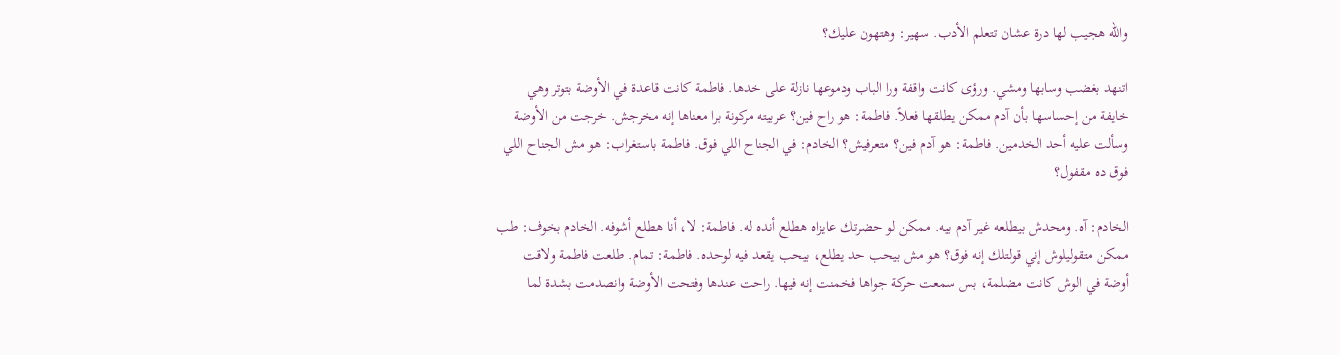والله هجيب لها درة عشان تتعلم الأدب. سهير: وهتهون عليك؟

اتنهد بغضب وسابها ومشي. ورؤى كانت واقفة ورا الباب ودموعها نازلة على خدها. فاطمة كانت قاعدة في الأوضة بتوتر وهي خايفة من إحساسها بأن آدم ممكن يطلقها فعلاً. فاطمة: هو راح فين؟ عربيته مركونة برا معناها إنه مخرجش. خرجت من الأوضة وسألت عليه أحد الخدمين. فاطمة: هو آدم فين؟ متعرفيش؟ الخادم: في الجناح اللي فوق. فاطمة باستغراب: هو مش الجناح اللي فوق ده مقفول؟

الخادم: آه. ومحدش بيطلعه غير آدم بيه. ممكن لو حضرتك عايزاه هطلع أنده له. فاطمة: لا، أنا هطلع أشوفه. الخادم بخوف: طب ممكن متقوليلوش إني قولتلك إنه فوق؟ هو مش بيحب حد يطلع، بيحب يقعد فيه لوحده. فاطمة: تمام. طلعت فاطمة ولاقت أوضة في الوش كانت مضلمة، بس سمعت حركة جواها فخمنت إنه فيها. راحت عندها وفتحت الأوضة وانصدمت بشدة لما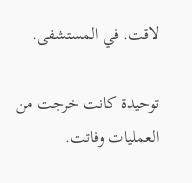لاقت. في المستشفى.

توحيدة كانت خرجت من العمليات وفاتت.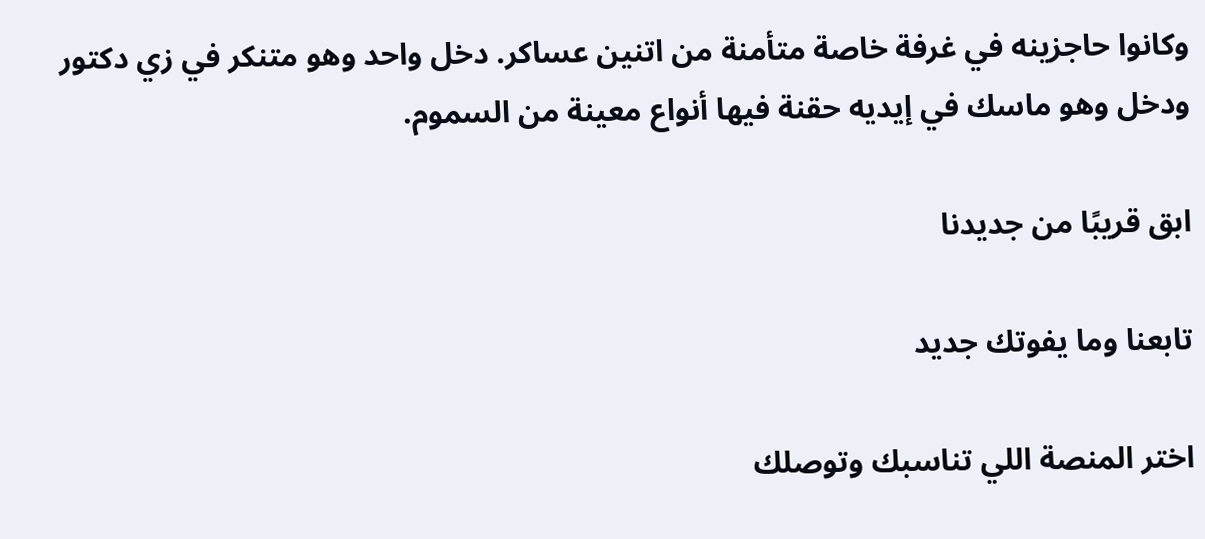وكانوا حاجزينه في غرفة خاصة متأمنة من اتنين عساكر. دخل واحد وهو متنكر في زي دكتور ودخل وهو ماسك في إيديه حقنة فيها أنواع معينة من السموم.

ابق قريبًا من جديدنا

تابعنا وما يفوتك جديد

اختر المنصة اللي تناسبك وتوصلك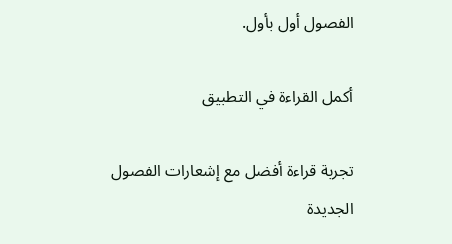الفصول أول بأول.

أكمل القراءة في التطبيق

تجربة قراءة أفضل مع إشعارات الفصول الجديدة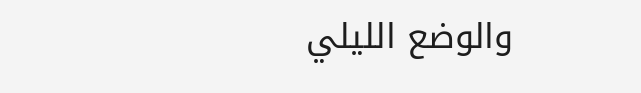والوضع الليلي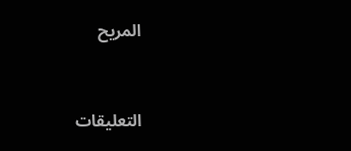المريح



التعليقات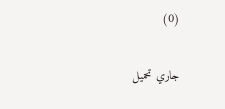(0)

جاري تحميل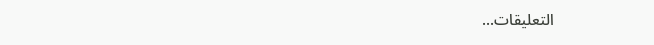التعليقات...